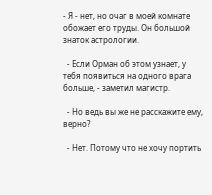- Я - нет, но очаг в моей комнате обожает его труды. Он большой знаток астрологии.

  - Если Орман об этом узнает, у тебя появиться на одного врага больше, - заметил магистр.

  - Но ведь вы же не расскажите ему, верно?

  - Нет. Потому что не хочу портить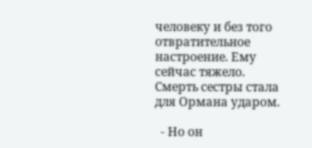человеку и без того отвратительное настроение. Ему сейчас тяжело. Смерть сестры стала для Ормана ударом.

  - Но он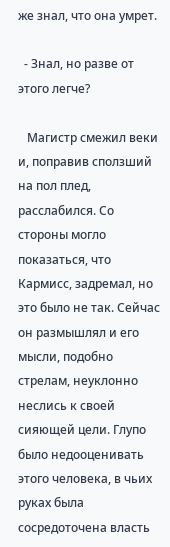же знал, что она умрет.

  - Знал, но разве от этого легче?

   Магистр смежил веки и, поправив сползший на пол плед, расслабился. Со стороны могло показаться, что Кармисс, задремал, но это было не так. Сейчас он размышлял и его мысли, подобно стрелам, неуклонно неслись к своей сияющей цели. Глупо было недооценивать этого человека, в чьих руках была сосредоточена власть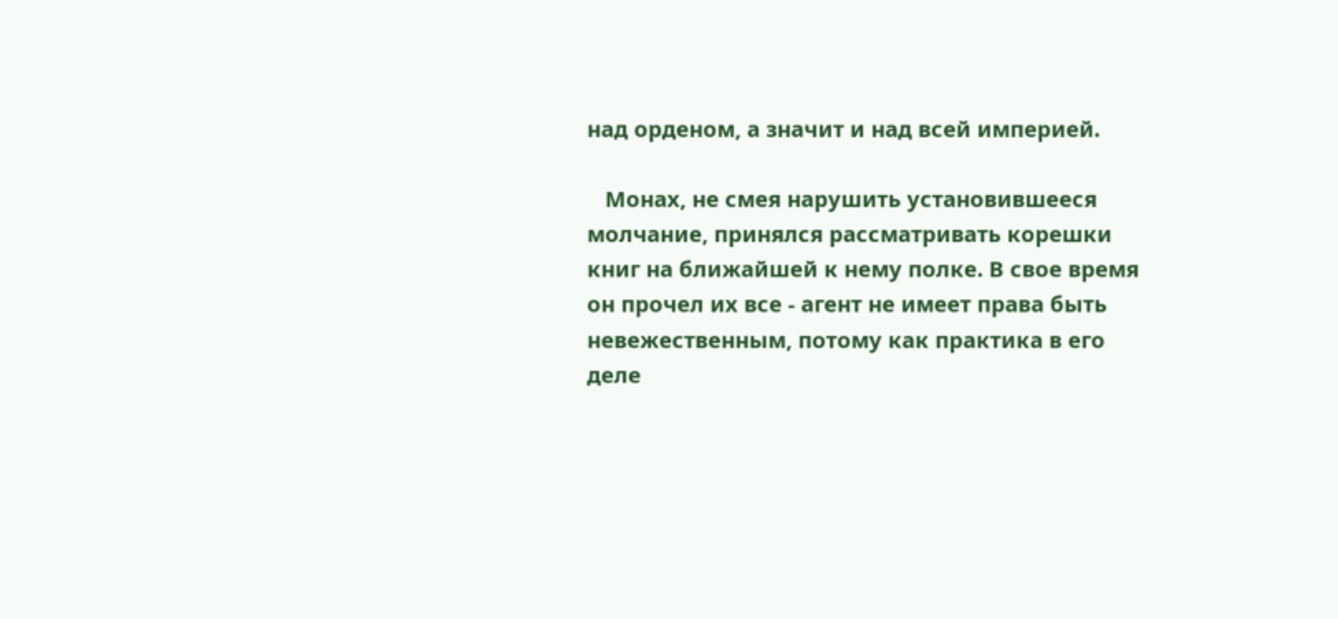над орденом, а значит и над всей империей.

   Монах, не смея нарушить установившееся молчание, принялся рассматривать корешки книг на ближайшей к нему полке. В свое время он прочел их все - агент не имеет права быть невежественным, потому как практика в его деле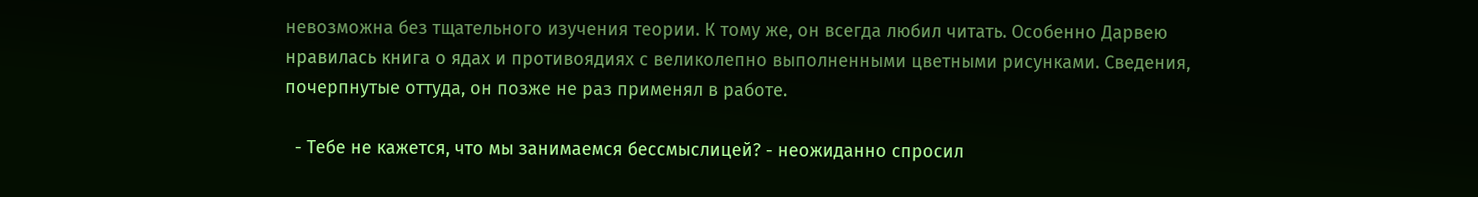невозможна без тщательного изучения теории. К тому же, он всегда любил читать. Особенно Дарвею нравилась книга о ядах и противоядиях с великолепно выполненными цветными рисунками. Сведения, почерпнутые оттуда, он позже не раз применял в работе.

  - Тебе не кажется, что мы занимаемся бессмыслицей? - неожиданно спросил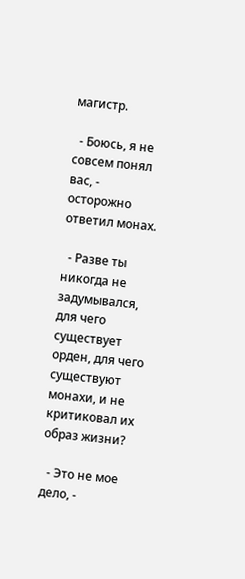магистр.

  - Боюсь, я не совсем понял вас, - осторожно ответил монах.

  - Разве ты никогда не задумывался, для чего существует орден, для чего существуют монахи, и не критиковал их образ жизни?

  - Это не мое дело, -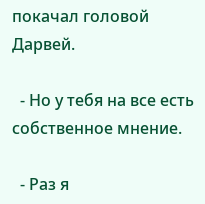покачал головой Дарвей.

  - Но у тебя на все есть собственное мнение.

  - Раз я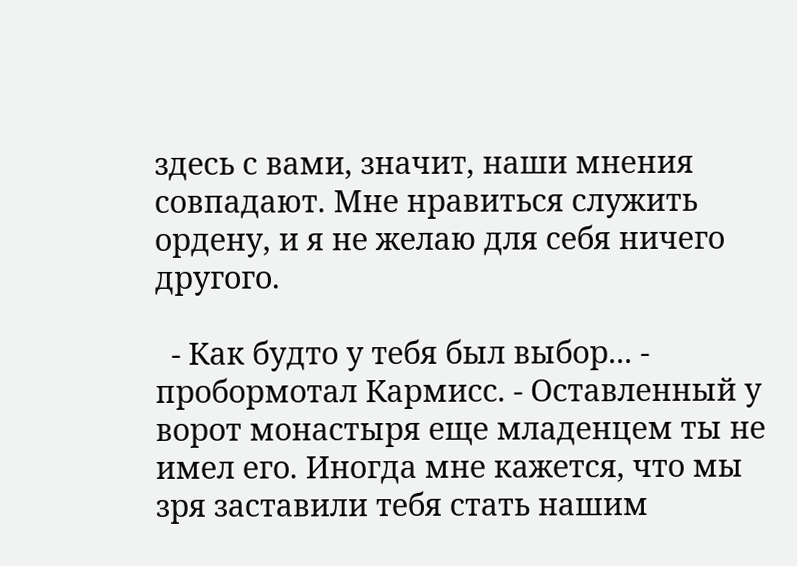здесь с вами, значит, наши мнения совпадают. Мне нравиться служить ордену, и я не желаю для себя ничего другого.

  - Как будто у тебя был выбор... - пробормотал Кармисс. - Оставленный у ворот монастыря еще младенцем ты не имел его. Иногда мне кажется, что мы зря заставили тебя стать нашим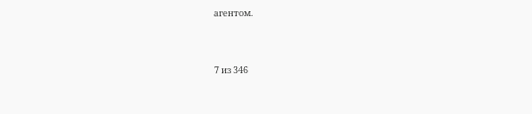агентом.



7 из 346